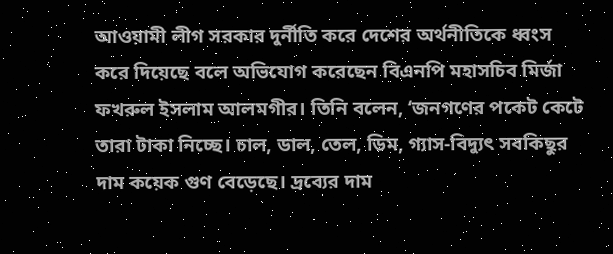আওয়ামী লীগ সরকার দুর্নীতি করে দেশের অর্থনীতিকে ধ্বংস করে দিয়েছে বলে অভিযোগ করেছেন বিএনপি মহাসচিব মির্জা ফখরুল ইসলাম আলমগীর। তিনি বলেন, ‘জনগণের পকেট কেটে তারা টাকা নিচ্ছে। চাল, ডাল, তেল, ডিম, গ্যাস-বিদ্যুৎ সবকিছুর দাম কয়েক গুণ বেড়েছে। দ্রব্যের দাম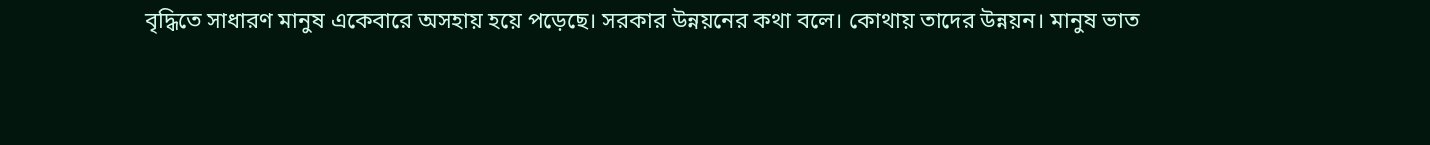বৃদ্ধিতে সাধারণ মানুষ একেবারে অসহায় হয়ে পড়েছে। সরকার উন্নয়নের কথা বলে। কোথায় তাদের উন্নয়ন। মানুষ ভাত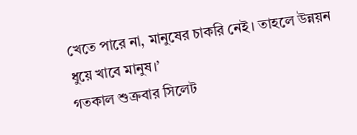খেতে পারে না, মানুষের চাকরি নেই। তাহলে উন্নয়ন ধুয়ে খাবে মানুষ।’
গতকাল শুক্রবার সিলেট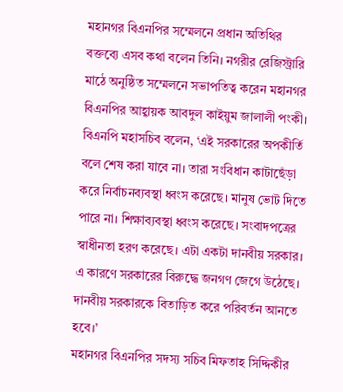মহানগর বিএনপির সম্মেলনে প্রধান অতিথির বক্তব্যে এসব কথা বলেন তিনি। নগরীর রেজিস্ট্রারি মাঠে অনুষ্ঠিত সম্মেলনে সভাপতিত্ব করেন মহানগর বিএনপির আহ্বায়ক আবদুল কাইয়ুম জালালী পংকী।
বিএনপি মহাসচিব বলেন, ‘এই সরকারের অপকীর্তি বলে শেষ করা যাবে না। তারা সংবিধান কাটাছেঁড়া করে নির্বাচনব্যবস্থা ধ্বংস করেছে। মানুষ ভোট দিতে পারে না। শিক্ষাব্যবস্থা ধ্বংস করেছে। সংবাদপত্রের স্বাধীনতা হরণ করেছে। এটা একটা দানবীয় সরকার। এ কারণে সরকারের বিরুদ্ধে জনগণ জেগে উঠেছে। দানবীয় সরকারকে বিতাড়িত করে পরিবর্তন আনতে হবে।’
মহানগর বিএনপির সদস্য সচিব মিফতাহ সিদ্দিকীর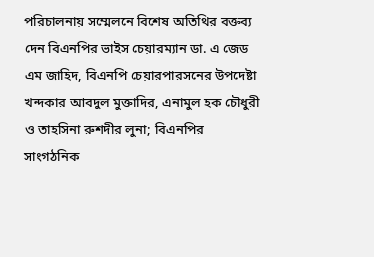পরিচালনায় সম্মেলনে বিশেষ অতিথির বক্তব্য দেন বিএনপির ভাইস চেয়ারম্যান ডা. এ জেড এম জাহিদ, বিএনপি চেয়ারপারসনের উপদেষ্টা খন্দকার আবদুল মুক্তাদির, এনামুল হক চৌধুরী ও তাহসিনা রুশদীর লুনা; বিএনপির সাংগঠনিক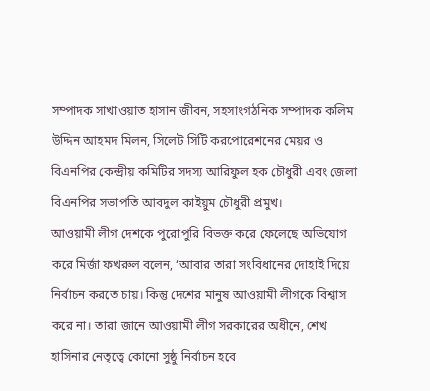সম্পাদক সাখাওয়াত হাসান জীবন, সহসাংগঠনিক সম্পাদক কলিম উদ্দিন আহমদ মিলন, সিলেট সিটি করপোরেশনের মেয়র ও বিএনপির কেন্দ্রীয় কমিটির সদস্য আরিফুল হক চৌধুরী এবং জেলা বিএনপির সভাপতি আবদুল কাইয়ুম চৌধুরী প্রমুখ।
আওয়ামী লীগ দেশকে পুরোপুরি বিভক্ত করে ফেলেছে অভিযোগ করে মির্জা ফখরুল বলেন, ‘আবার তারা সংবিধানের দোহাই দিয়ে নির্বাচন করতে চায়। কিন্তু দেশের মানুষ আওয়ামী লীগকে বিশ্বাস করে না। তারা জানে আওয়ামী লীগ সরকারের অধীনে, শেখ হাসিনার নেতৃত্বে কোনো সুষ্ঠু নির্বাচন হবে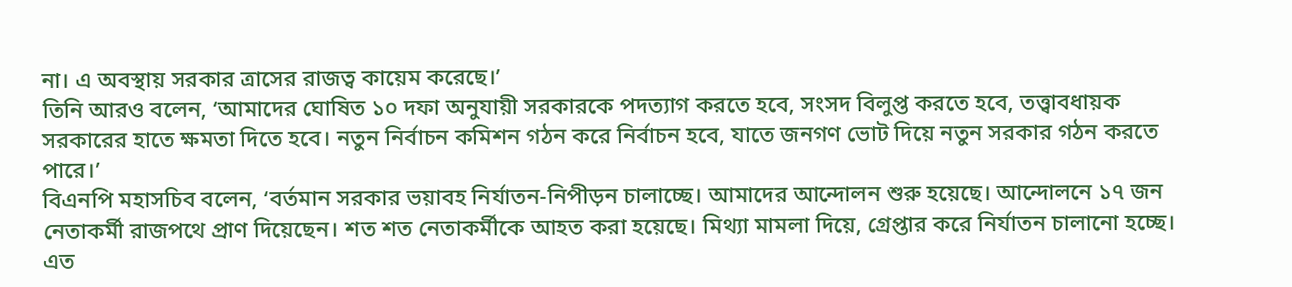না। এ অবস্থায় সরকার ত্রাসের রাজত্ব কায়েম করেছে।’
তিনি আরও বলেন, ‘আমাদের ঘোষিত ১০ দফা অনুযায়ী সরকারকে পদত্যাগ করতে হবে, সংসদ বিলুপ্ত করতে হবে, তত্ত্বাবধায়ক সরকারের হাতে ক্ষমতা দিতে হবে। নতুন নির্বাচন কমিশন গঠন করে নির্বাচন হবে, যাতে জনগণ ভোট দিয়ে নতুন সরকার গঠন করতে পারে।’
বিএনপি মহাসচিব বলেন, ‘বর্তমান সরকার ভয়াবহ নির্যাতন-নিপীড়ন চালাচ্ছে। আমাদের আন্দোলন শুরু হয়েছে। আন্দোলনে ১৭ জন নেতাকর্মী রাজপথে প্রাণ দিয়েছেন। শত শত নেতাকর্মীকে আহত করা হয়েছে। মিথ্যা মামলা দিয়ে, গ্রেপ্তার করে নির্যাতন চালানো হচ্ছে। এত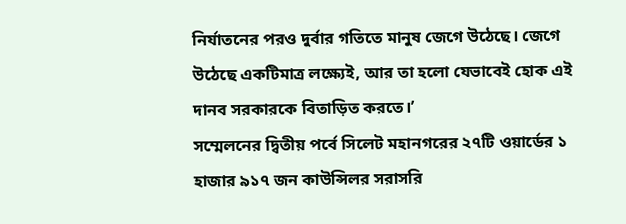নির্যাতনের পরও দুর্বার গতিতে মানুষ জেগে উঠেছে। জেগে উঠেছে একটিমাত্র লক্ষ্যেই, আর তা হলো যেভাবেই হোক এই দানব সরকারকে বিতাড়িত করতে।’
সম্মেলনের দ্বিতীয় পর্বে সিলেট মহানগরের ২৭টি ওয়ার্ডের ১ হাজার ৯১৭ জন কাউন্সিলর সরাসরি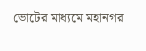ভোটের মাধ্যমে মহানগর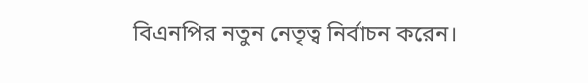বিএনপির নতুন নেতৃত্ব নির্বাচন করেন।